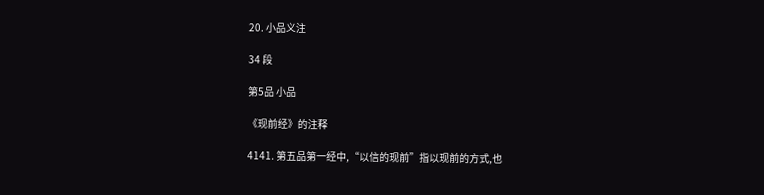20. 小品义注

34 段

第5品 小品

《现前经》的注释

4141. 第五品第一经中,“以信的现前”指以现前的方式,也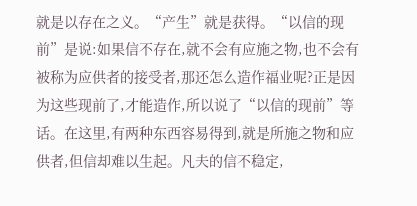就是以存在之义。“产生”就是获得。“以信的现前”是说:如果信不存在,就不会有应施之物,也不会有被称为应供者的接受者,那还怎么造作福业呢?正是因为这些现前了,才能造作,所以说了“以信的现前”等话。在这里,有两种东西容易得到,就是所施之物和应供者,但信却难以生起。凡夫的信不稳定,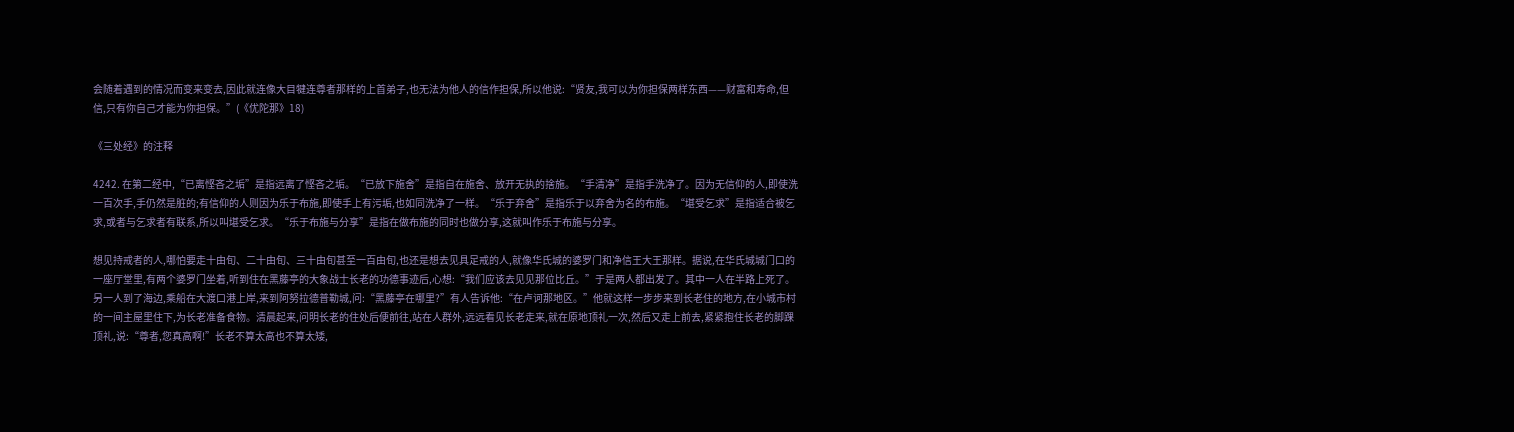会随着遇到的情况而变来变去,因此就连像大目犍连尊者那样的上首弟子,也无法为他人的信作担保,所以他说:“贤友,我可以为你担保两样东西——财富和寿命,但信,只有你自己才能为你担保。”(《优陀那》18)

《三处经》的注释

4242. 在第二经中,“已离悭吝之垢”是指远离了悭吝之垢。“已放下施舍”是指自在施舍、放开无执的捨施。“手清净”是指手洗净了。因为无信仰的人,即使洗一百次手,手仍然是脏的;有信仰的人则因为乐于布施,即使手上有污垢,也如同洗净了一样。“乐于弃舍”是指乐于以弃舍为名的布施。“堪受乞求”是指适合被乞求,或者与乞求者有联系,所以叫堪受乞求。“乐于布施与分享”是指在做布施的同时也做分享,这就叫作乐于布施与分享。

想见持戒者的人,哪怕要走十由旬、二十由旬、三十由旬甚至一百由旬,也还是想去见具足戒的人,就像华氏城的婆罗门和净信王大王那样。据说,在华氏城城门口的一座厅堂里,有两个婆罗门坐着,听到住在黑藤亭的大象战士长老的功德事迹后,心想:“我们应该去见见那位比丘。”于是两人都出发了。其中一人在半路上死了。另一人到了海边,乘船在大渡口港上岸,来到阿努拉德普勒城,问:“黑藤亭在哪里?”有人告诉他:“在卢诃那地区。”他就这样一步步来到长老住的地方,在小城市村的一间主屋里住下,为长老准备食物。清晨起来,问明长老的住处后便前往,站在人群外,远远看见长老走来,就在原地顶礼一次,然后又走上前去,紧紧抱住长老的脚踝顶礼,说:“尊者,您真高啊!”长老不算太高也不算太矮,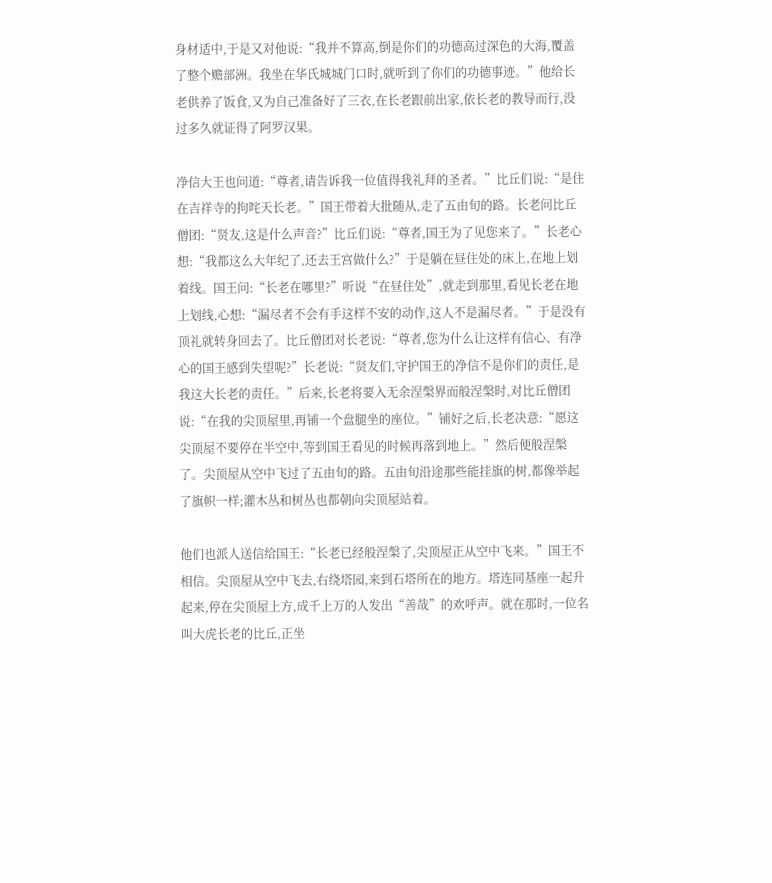身材适中,于是又对他说:“我并不算高,倒是你们的功德高过深色的大海,覆盖了整个赡部洲。我坐在华氏城城门口时,就听到了你们的功德事迹。”他给长老供养了饭食,又为自己准备好了三衣,在长老跟前出家,依长老的教导而行,没过多久就证得了阿罗汉果。

净信大王也问道:“尊者,请告诉我一位值得我礼拜的圣者。”比丘们说:“是住在吉祥寺的拘咤天长老。”国王带着大批随从,走了五由旬的路。长老问比丘僧团:“贤友,这是什么声音?”比丘们说:“尊者,国王为了见您来了。”长老心想:“我都这么大年纪了,还去王宫做什么?”于是躺在昼住处的床上,在地上划着线。国王问:“长老在哪里?”听说“在昼住处”,就走到那里,看见长老在地上划线,心想:“漏尽者不会有手这样不安的动作,这人不是漏尽者。”于是没有顶礼就转身回去了。比丘僧团对长老说:“尊者,您为什么让这样有信心、有净心的国王感到失望呢?”长老说:“贤友们,守护国王的净信不是你们的责任,是我这大长老的责任。”后来,长老将要入无余涅槃界而般涅槃时,对比丘僧团说:“在我的尖顶屋里,再铺一个盘腿坐的座位。”铺好之后,长老决意:“愿这尖顶屋不要停在半空中,等到国王看见的时候再落到地上。”然后便般涅槃了。尖顶屋从空中飞过了五由旬的路。五由旬沿途那些能挂旗的树,都像举起了旗帜一样;灌木丛和树丛也都朝向尖顶屋站着。

他们也派人送信给国王:“长老已经般涅槃了,尖顶屋正从空中飞来。”国王不相信。尖顶屋从空中飞去,右绕塔园,来到石塔所在的地方。塔连同基座一起升起来,停在尖顶屋上方,成千上万的人发出“善哉”的欢呼声。就在那时,一位名叫大虎长老的比丘,正坐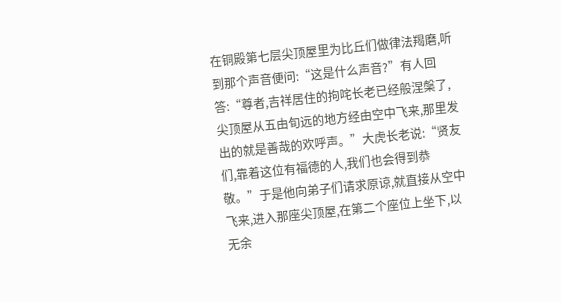在铜殿第七层尖顶屋里为比丘们做律法羯磨,听到那个声音便问:“这是什么声音?”有人回答:“尊者,吉祥居住的拘咤长老已经般涅槃了,尖顶屋从五由旬远的地方经由空中飞来,那里发出的就是善哉的欢呼声。”大虎长老说:“贤友们,靠着这位有福德的人,我们也会得到恭敬。”于是他向弟子们请求原谅,就直接从空中飞来,进入那座尖顶屋,在第二个座位上坐下,以无余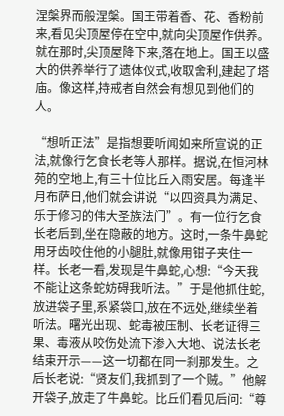涅槃界而般涅槃。国王带着香、花、香粉前来,看见尖顶屋停在空中,就向尖顶屋作供养。就在那时,尖顶屋降下来,落在地上。国王以盛大的供养举行了遗体仪式,收取舍利,建起了塔庙。像这样,持戒者自然会有想见到他们的人。

“想听正法”是指想要听闻如来所宣说的正法,就像行乞食长老等人那样。据说,在恒河林苑的空地上,有三十位比丘入雨安居。每逢半月布萨日,他们就会讲说“以四资具为满足、乐于修习的伟大圣族法门”。有一位行乞食长老后到,坐在隐蔽的地方。这时,一条牛鼻蛇用牙齿咬住他的小腿肚,就像用钳子夹住一样。长老一看,发现是牛鼻蛇,心想:“今天我不能让这条蛇妨碍我听法。”于是他抓住蛇,放进袋子里,系紧袋口,放在不远处,继续坐着听法。曙光出现、蛇毒被压制、长老证得三果、毒液从咬伤处流下渗入大地、说法长老结束开示——这一切都在同一刹那发生。之后长老说:“贤友们,我抓到了一个贼。”他解开袋子,放走了牛鼻蛇。比丘们看见后问:“尊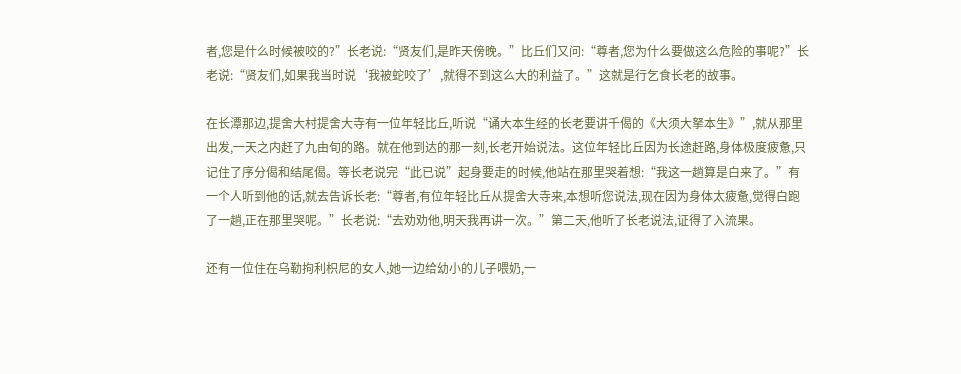者,您是什么时候被咬的?”长老说:“贤友们,是昨天傍晚。”比丘们又问:“尊者,您为什么要做这么危险的事呢?”长老说:“贤友们,如果我当时说‘我被蛇咬了’,就得不到这么大的利益了。”这就是行乞食长老的故事。

在长潭那边,提舍大村提舍大寺有一位年轻比丘,听说“诵大本生经的长老要讲千偈的《大须大拏本生》”,就从那里出发,一天之内赶了九由旬的路。就在他到达的那一刻,长老开始说法。这位年轻比丘因为长途赶路,身体极度疲惫,只记住了序分偈和结尾偈。等长老说完“此已说”起身要走的时候,他站在那里哭着想:“我这一趟算是白来了。”有一个人听到他的话,就去告诉长老:“尊者,有位年轻比丘从提舍大寺来,本想听您说法,现在因为身体太疲惫,觉得白跑了一趟,正在那里哭呢。”长老说:“去劝劝他,明天我再讲一次。”第二天,他听了长老说法,证得了入流果。

还有一位住在乌勒拘利枳尼的女人,她一边给幼小的儿子喂奶,一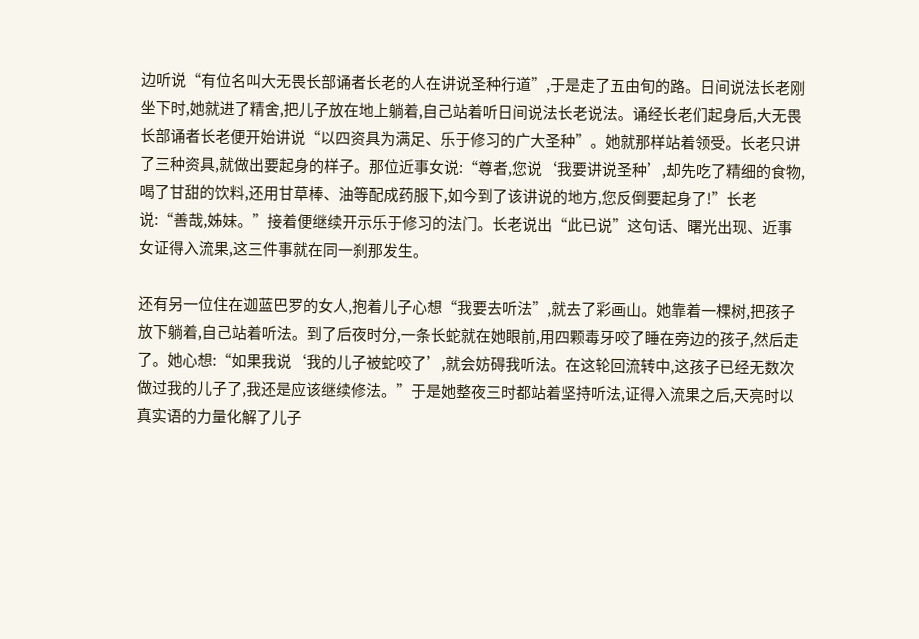边听说“有位名叫大无畏长部诵者长老的人在讲说圣种行道”,于是走了五由旬的路。日间说法长老刚坐下时,她就进了精舍,把儿子放在地上躺着,自己站着听日间说法长老说法。诵经长老们起身后,大无畏长部诵者长老便开始讲说“以四资具为满足、乐于修习的广大圣种”。她就那样站着领受。长老只讲了三种资具,就做出要起身的样子。那位近事女说:“尊者,您说‘我要讲说圣种’,却先吃了精细的食物,喝了甘甜的饮料,还用甘草棒、油等配成药服下,如今到了该讲说的地方,您反倒要起身了!”长老说:“善哉,姊妹。”接着便继续开示乐于修习的法门。长老说出“此已说”这句话、曙光出现、近事女证得入流果,这三件事就在同一刹那发生。

还有另一位住在迦蓝巴罗的女人,抱着儿子心想“我要去听法”,就去了彩画山。她靠着一棵树,把孩子放下躺着,自己站着听法。到了后夜时分,一条长蛇就在她眼前,用四颗毒牙咬了睡在旁边的孩子,然后走了。她心想:“如果我说‘我的儿子被蛇咬了’,就会妨碍我听法。在这轮回流转中,这孩子已经无数次做过我的儿子了,我还是应该继续修法。”于是她整夜三时都站着坚持听法,证得入流果之后,天亮时以真实语的力量化解了儿子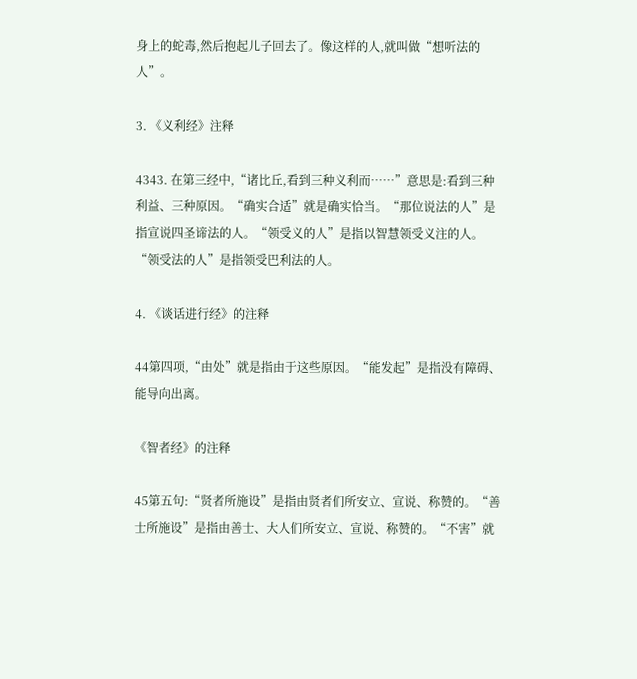身上的蛇毒,然后抱起儿子回去了。像这样的人,就叫做“想听法的人”。

3. 《义利经》注释

4343. 在第三经中,“诸比丘,看到三种义利而……”意思是:看到三种利益、三种原因。“确实合适”就是确实恰当。“那位说法的人”是指宣说四圣谛法的人。“领受义的人”是指以智慧领受义注的人。“领受法的人”是指领受巴利法的人。

4. 《谈话进行经》的注释

44第四项,“由处”就是指由于这些原因。“能发起”是指没有障碍、能导向出离。

《智者经》的注释

45第五句:“贤者所施设”是指由贤者们所安立、宣说、称赞的。“善士所施设”是指由善士、大人们所安立、宣说、称赞的。“不害”就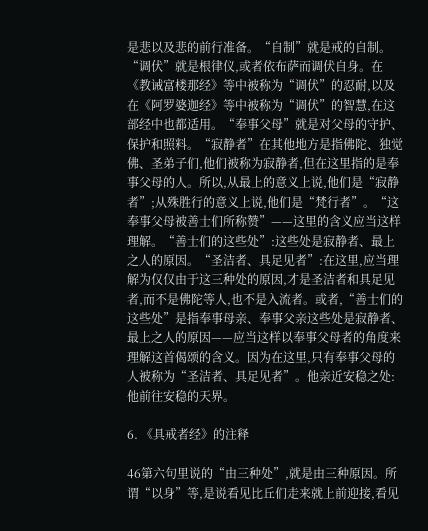是悲以及悲的前行准备。“自制”就是戒的自制。“调伏”就是根律仪,或者依布萨而调伏自身。在《教诫富楼那经》等中被称为“调伏”的忍耐,以及在《阿罗婆迦经》等中被称为“调伏”的智慧,在这部经中也都适用。“奉事父母”就是对父母的守护、保护和照料。“寂静者”在其他地方是指佛陀、独觉佛、圣弟子们,他们被称为寂静者,但在这里指的是奉事父母的人。所以,从最上的意义上说,他们是“寂静者”;从殊胜行的意义上说,他们是“梵行者”。“这奉事父母被善士们所称赞”——这里的含义应当这样理解。“善士们的这些处”:这些处是寂静者、最上之人的原因。“圣洁者、具足见者”:在这里,应当理解为仅仅由于这三种处的原因,才是圣洁者和具足见者,而不是佛陀等人,也不是入流者。或者,“善士们的这些处”是指奉事母亲、奉事父亲这些处是寂静者、最上之人的原因——应当这样以奉事父母者的角度来理解这首偈颂的含义。因为在这里,只有奉事父母的人被称为“圣洁者、具足见者”。他亲近安稳之处:他前往安稳的天界。

6. 《具戒者经》的注释

46第六句里说的“由三种处”,就是由三种原因。所谓“以身”等,是说看见比丘们走来就上前迎接,看见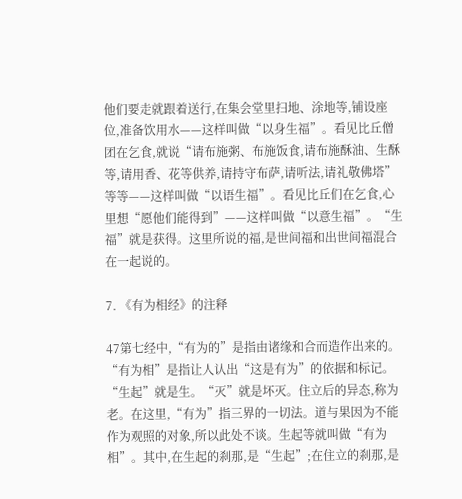他们要走就跟着送行,在集会堂里扫地、涂地等,铺设座位,准备饮用水——这样叫做“以身生福”。看见比丘僧团在乞食,就说“请布施粥、布施饭食,请布施酥油、生酥等,请用香、花等供养,请持守布萨,请听法,请礼敬佛塔”等等——这样叫做“以语生福”。看见比丘们在乞食,心里想“愿他们能得到”——这样叫做“以意生福”。“生福”就是获得。这里所说的福,是世间福和出世间福混合在一起说的。

7. 《有为相经》的注释

47第七经中,“有为的”是指由诸缘和合而造作出来的。“有为相”是指让人认出“这是有为”的依据和标记。“生起”就是生。“灭”就是坏灭。住立后的异态,称为老。在这里,“有为”指三界的一切法。道与果因为不能作为观照的对象,所以此处不谈。生起等就叫做“有为相”。其中,在生起的刹那,是“生起”;在住立的刹那,是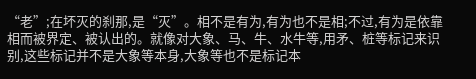“老”;在坏灭的刹那,是“灭”。相不是有为,有为也不是相;不过,有为是依靠相而被界定、被认出的。就像对大象、马、牛、水牛等,用矛、桩等标记来识别,这些标记并不是大象等本身,大象等也不是标记本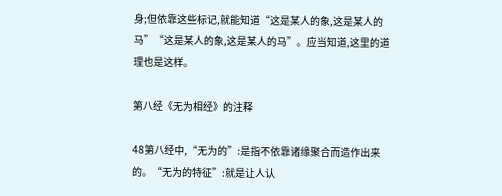身;但依靠这些标记,就能知道“这是某人的象,这是某人的马”“这是某人的象,这是某人的马”。应当知道,这里的道理也是这样。

第八经《无为相经》的注释

48第八经中,“无为的”:是指不依靠诸缘聚合而造作出来的。“无为的特征”:就是让人认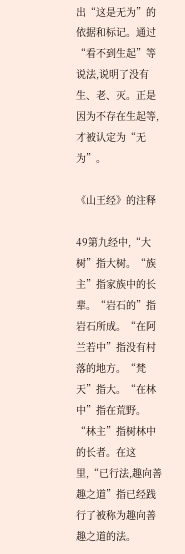出“这是无为”的依据和标记。通过“看不到生起”等说法,说明了没有生、老、灭。正是因为不存在生起等,才被认定为“无为”。

《山王经》的注释

49第九经中,“大树”指大树。“族主”指家族中的长辈。“岩石的”指岩石所成。“在阿兰若中”指没有村落的地方。“梵天”指大。“在林中”指在荒野。“林主”指树林中的长者。在这里,“已行法,趣向善趣之道”指已经践行了被称为趣向善趣之道的法。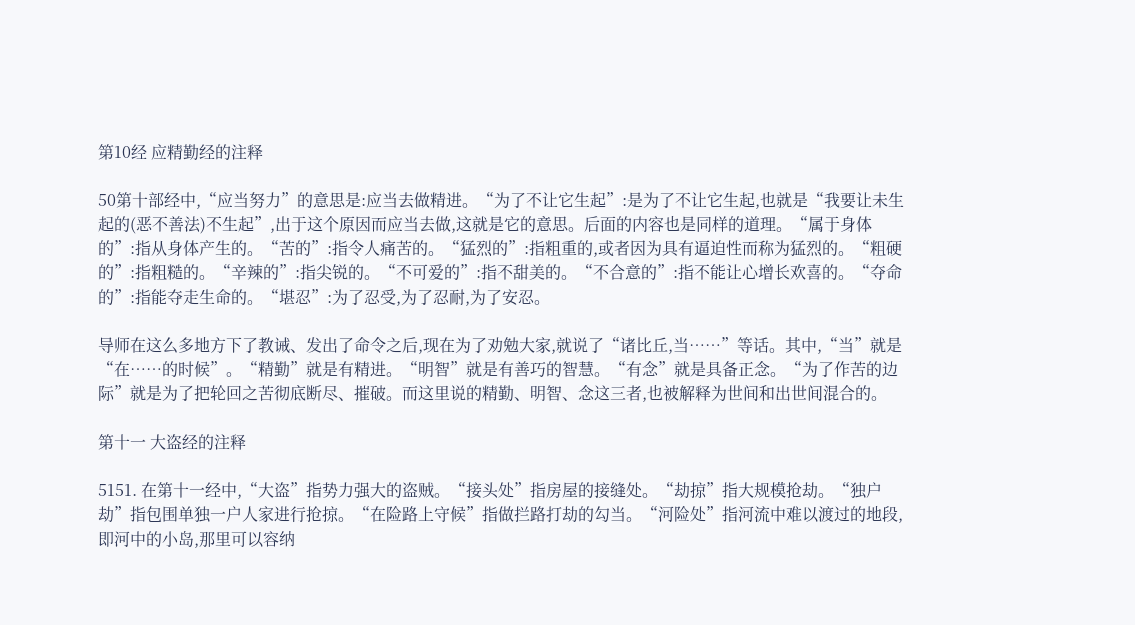第10经 应精勤经的注释

50第十部经中,“应当努力”的意思是:应当去做精进。“为了不让它生起”:是为了不让它生起,也就是“我要让未生起的(恶不善法)不生起”,出于这个原因而应当去做,这就是它的意思。后面的内容也是同样的道理。“属于身体的”:指从身体产生的。“苦的”:指令人痛苦的。“猛烈的”:指粗重的,或者因为具有逼迫性而称为猛烈的。“粗硬的”:指粗糙的。“辛辣的”:指尖锐的。“不可爱的”:指不甜美的。“不合意的”:指不能让心增长欢喜的。“夺命的”:指能夺走生命的。“堪忍”:为了忍受,为了忍耐,为了安忍。

导师在这么多地方下了教诫、发出了命令之后,现在为了劝勉大家,就说了“诸比丘,当……”等话。其中,“当”就是“在……的时候”。“精勤”就是有精进。“明智”就是有善巧的智慧。“有念”就是具备正念。“为了作苦的边际”就是为了把轮回之苦彻底断尽、摧破。而这里说的精勤、明智、念这三者,也被解释为世间和出世间混合的。

第十一 大盗经的注释

5151. 在第十一经中,“大盗”指势力强大的盗贼。“接头处”指房屋的接缝处。“劫掠”指大规模抢劫。“独户劫”指包围单独一户人家进行抢掠。“在险路上守候”指做拦路打劫的勾当。“河险处”指河流中难以渡过的地段,即河中的小岛,那里可以容纳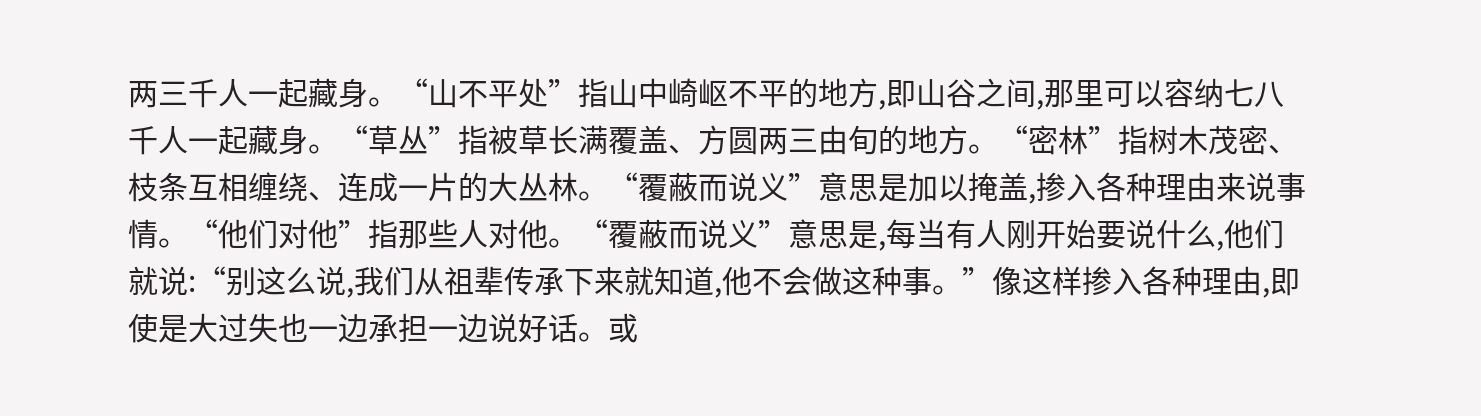两三千人一起藏身。“山不平处”指山中崎岖不平的地方,即山谷之间,那里可以容纳七八千人一起藏身。“草丛”指被草长满覆盖、方圆两三由旬的地方。“密林”指树木茂密、枝条互相缠绕、连成一片的大丛林。“覆蔽而说义”意思是加以掩盖,掺入各种理由来说事情。“他们对他”指那些人对他。“覆蔽而说义”意思是,每当有人刚开始要说什么,他们就说:“别这么说,我们从祖辈传承下来就知道,他不会做这种事。”像这样掺入各种理由,即使是大过失也一边承担一边说好话。或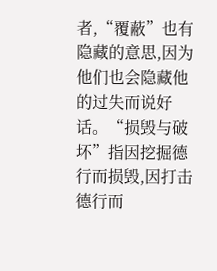者,“覆蔽”也有隐藏的意思,因为他们也会隐藏他的过失而说好话。“损毁与破坏”指因挖掘德行而损毁,因打击德行而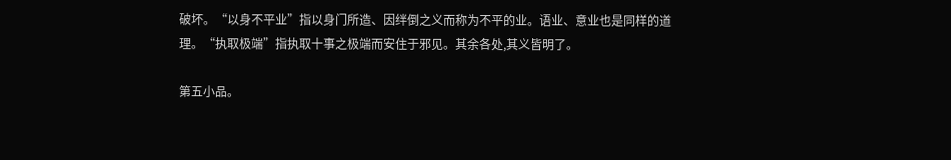破坏。“以身不平业”指以身门所造、因绊倒之义而称为不平的业。语业、意业也是同样的道理。“执取极端”指执取十事之极端而安住于邪见。其余各处,其义皆明了。

第五小品。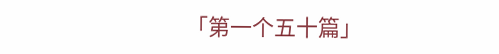「第一个五十篇」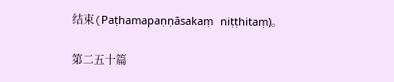结束(Paṭhamapaṇṇāsakaṃ niṭṭhitaṃ)。

第二五十篇